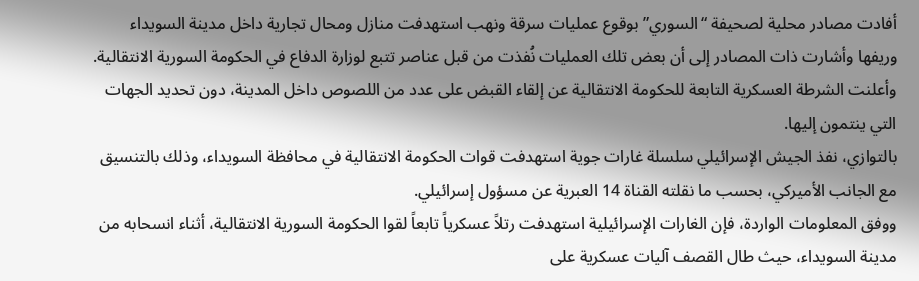أفادت مصادر محلية لصحيفة “السوري” بوقوع عمليات سرقة ونهب استهدفت منازل ومحال تجارية داخل مدينة السويداء وريفها وأشارت ذات المصادر إلى أن بعض تلك العمليات نُفذت من قبل عناصر تتبع لوزارة الدفاع في الحكومة السورية الانتقالية.
وأعلنت الشرطة العسكرية التابعة للحكومة الانتقالية عن إلقاء القبض على عدد من اللصوص داخل المدينة، دون تحديد الجهات التي ينتمون إليها.
بالتوازي، نفذ الجيش الإسرائيلي سلسلة غارات جوية استهدفت قوات الحكومة الانتقالية في محافظة السويداء، وذلك بالتنسيق مع الجانب الأميركي، بحسب ما نقلته القناة 14 العبرية عن مسؤول إسرائيلي.
ووفق المعلومات الواردة، فإن الغارات الإسرائيلية استهدفت رتلاً عسكرياً تابعاً لقوا الحكومة السورية الانتقالية، أثناء انسحابه من مدينة السويداء، حيث طال القصف آليات عسكرية على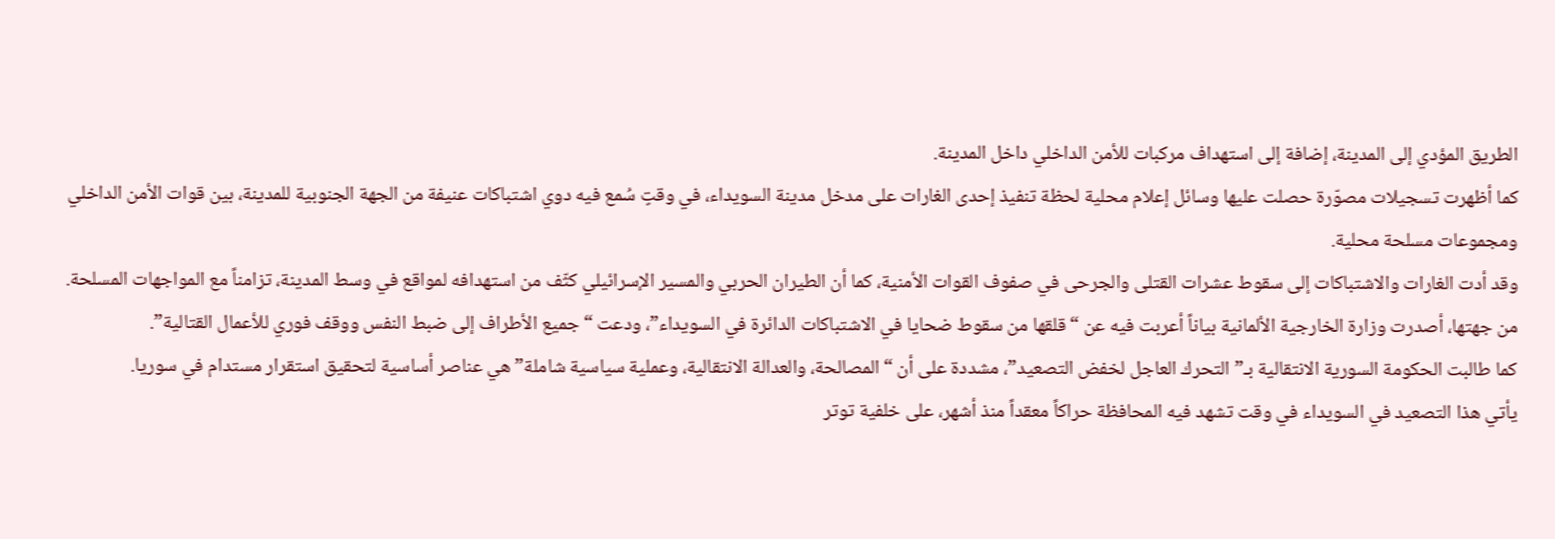الطريق المؤدي إلى المدينة، إضافة إلى استهداف مركبات للأمن الداخلي داخل المدينة.
كما أظهرت تسجيلات مصوّرة حصلت عليها وسائل إعلام محلية لحظة تنفيذ إحدى الغارات على مدخل مدينة السويداء، في وقتٍ سُمع فيه دوي اشتباكات عنيفة من الجهة الجنوبية للمدينة، بين قوات الأمن الداخلي ومجموعات مسلحة محلية.
وقد أدت الغارات والاشتباكات إلى سقوط عشرات القتلى والجرحى في صفوف القوات الأمنية، كما أن الطيران الحربي والمسير الإسرائيلي كثّف من استهدافه لمواقع في وسط المدينة، تزامناً مع المواجهات المسلحة.
من جهتها، أصدرت وزارة الخارجية الألمانية بياناً أعربت فيه عن “قلقها من سقوط ضحايا في الاشتباكات الدائرة في السويداء”، ودعت “جميع الأطراف إلى ضبط النفس ووقف فوري للأعمال القتالية”.
كما طالبت الحكومة السورية الانتقالية بـ”التحرك العاجل لخفض التصعيد”، مشددة على أن “المصالحة، والعدالة الانتقالية، وعملية سياسية شاملة” هي عناصر أساسية لتحقيق استقرار مستدام في سوريا.
يأتي هذا التصعيد في السويداء في وقت تشهد فيه المحافظة حراكاً معقداً منذ أشهر، على خلفية توتر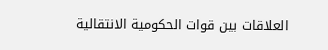العلاقات بين قوات الحكومية الانتقالية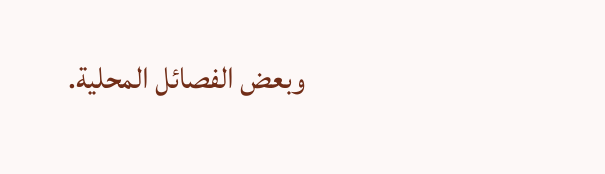وبعض الفصائل المحلية.